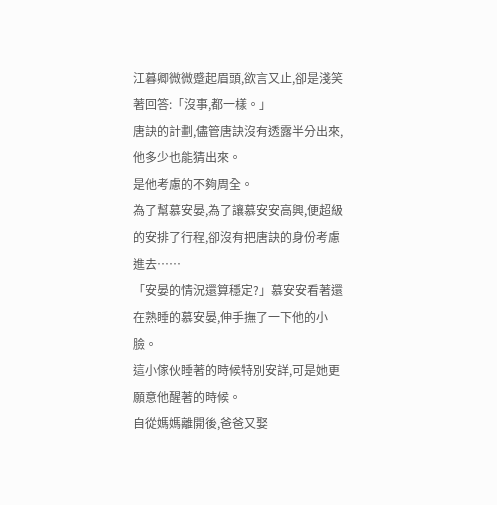江暮卿微微蹙起眉頭,欲言又止,卻是淺笑著回答:「沒事,都一樣。」
唐訣的計劃,儘管唐訣沒有透露半分出來,他多少也能猜出來。
是他考慮的不夠周全。
為了幫慕安晏,為了讓慕安安高興,便超級的安排了行程,卻沒有把唐訣的身份考慮進去……
「安晏的情況還算穩定?」慕安安看著還在熟睡的慕安晏,伸手撫了一下他的小臉。
這小傢伙睡著的時候特別安詳,可是她更願意他醒著的時候。
自從媽媽離開後,爸爸又娶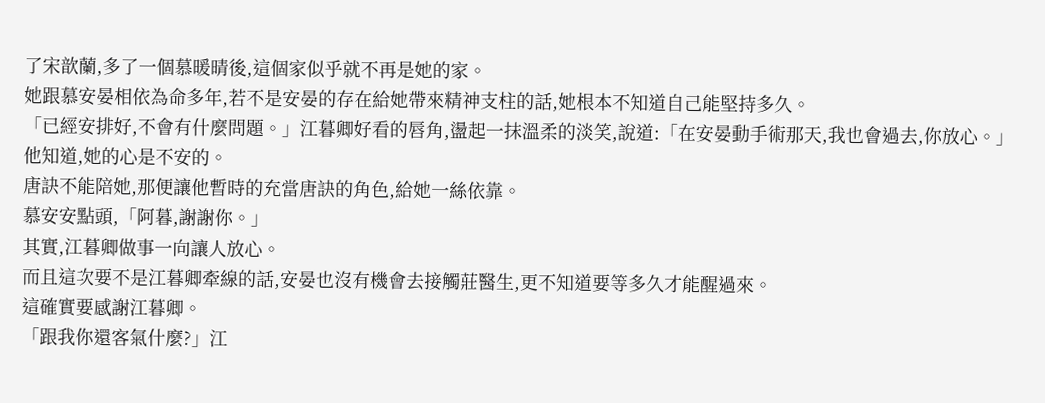了宋歆蘭,多了一個慕暖晴後,這個家似乎就不再是她的家。
她跟慕安晏相依為命多年,若不是安晏的存在給她帶來精神支柱的話,她根本不知道自己能堅持多久。
「已經安排好,不會有什麼問題。」江暮卿好看的唇角,盪起一抹溫柔的淡笑,說道:「在安晏動手術那天,我也會過去,你放心。」
他知道,她的心是不安的。
唐訣不能陪她,那便讓他暫時的充當唐訣的角色,給她一絲依靠。
慕安安點頭,「阿暮,謝謝你。」
其實,江暮卿做事一向讓人放心。
而且這次要不是江暮卿牽線的話,安晏也沒有機會去接觸莊醫生,更不知道要等多久才能醒過來。
這確實要感謝江暮卿。
「跟我你還客氣什麼?」江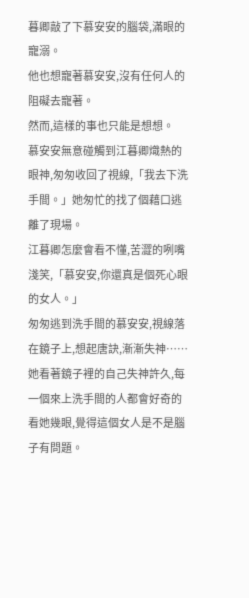暮卿敲了下慕安安的腦袋,滿眼的寵溺。
他也想寵著慕安安,沒有任何人的阻礙去寵著。
然而,這樣的事也只能是想想。
慕安安無意碰觸到江暮卿熾熱的眼神,匆匆收回了視線,「我去下洗手間。」她匆忙的找了個藉口逃離了現場。
江暮卿怎麼會看不懂,苦澀的咧嘴淺笑,「慕安安,你還真是個死心眼的女人。」
匆匆逃到洗手間的慕安安,視線落在鏡子上,想起唐訣,漸漸失神……
她看著鏡子裡的自己失神許久,每一個來上洗手間的人都會好奇的看她幾眼,覺得這個女人是不是腦子有問題。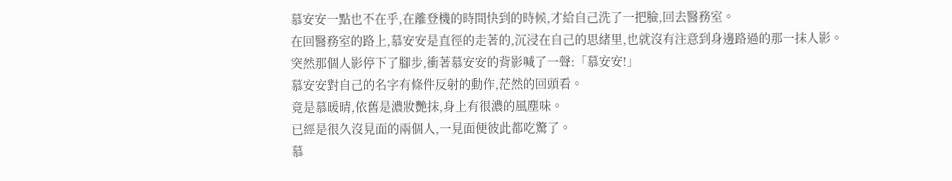慕安安一點也不在乎,在離登機的時間快到的時候,才給自己洗了一把臉,回去醫務室。
在回醫務室的路上,慕安安是直徑的走著的,沉浸在自己的思緒里,也就沒有注意到身邊路過的那一抹人影。
突然那個人影停下了腳步,衝著慕安安的背影喊了一聲:「慕安安!」
慕安安對自己的名字有條件反射的動作,茫然的回頭看。
竟是慕暖晴,依舊是濃妝艷抹,身上有很濃的風塵味。
已經是很久沒見面的兩個人,一見面便彼此都吃驚了。
慕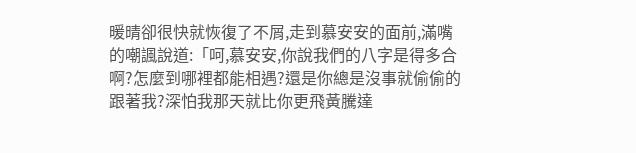暖晴卻很快就恢復了不屑,走到慕安安的面前,滿嘴的嘲諷說道:「呵,慕安安,你說我們的八字是得多合啊?怎麼到哪裡都能相遇?還是你總是沒事就偷偷的跟著我?深怕我那天就比你更飛黃騰達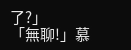了?」
「無聊!」慕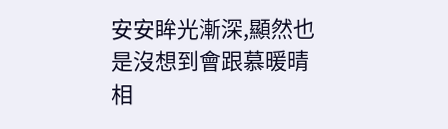安安眸光漸深,顯然也是沒想到會跟慕暖晴相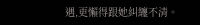遇,更懶得跟她糾纏不清。